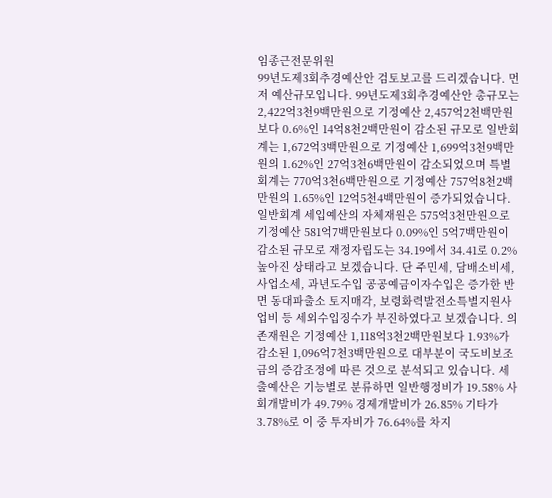임종근전문위원
99년도제3회추경예산안 검토보고를 드리겠습니다. 먼저 예산규모입니다. 99년도제3회추경예산안 총규모는 2,422억3천9백만원으로 기정예산 2,457억2천백만원보다 0.6%인 14억8천2백만원이 감소된 규모로 일반회계는 1,672억3백만원으로 기정예산 1,699억3천9백만원의 1.62%인 27억3천6백만원이 감소되었으며 특별회계는 770억3천6백만원으로 기정예산 757억8천2백만원의 1.65%인 12억5천4백만원이 증가되었습니다. 일반회계 세입예산의 자체재원은 575억3천만원으로 기정예산 581억7백만원보다 0.09%인 5억7백만원이 감소된 규모로 재정자립도는 34.19에서 34.41로 0.2% 높아진 상태라고 보겠습니다. 단 주민세, 담배소비세, 사업소세, 과년도수입 공공예금이자수입은 증가한 반면 동대파출소 토지매각, 보령화력발전소특별지원사업비 등 세외수입징수가 부진하였다고 보겠습니다. 의존재원은 기정예산 1,118억3천2백만원보다 1.93%가 감소된 1,096억7천3백만원으로 대부분이 국도비보조금의 증감조정에 따른 것으로 분석되고 있습니다. 세출예산은 기능별로 분류하면 일반행정비가 19.58% 사회개발비가 49.79% 경제개발비가 26.85% 기타가 3.78%로 이 중 투자비가 76.64%를 차지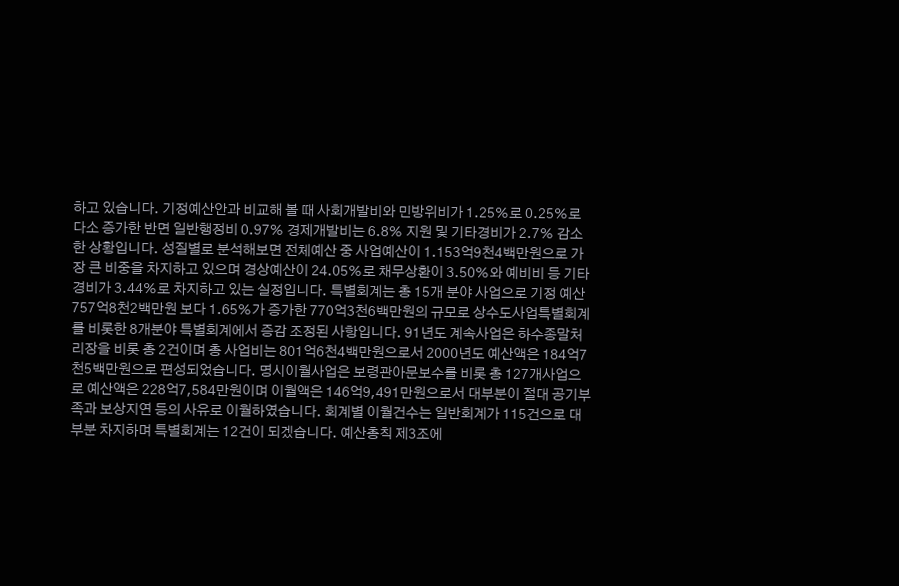하고 있습니다. 기정예산안과 비교해 볼 때 사회개발비와 민방위비가 1.25%로 0.25%로 다소 증가한 반면 일반행정비 0.97% 경제개발비는 6.8% 지원 및 기타경비가 2.7% 감소한 상황입니다. 성질별로 분석해보면 전체예산 중 사업예산이 1.153억9천4백만원으로 가장 큰 비중을 차지하고 있으며 경상예산이 24.05%로 채무상환이 3.50%와 예비비 등 기타경비가 3.44%로 차지하고 있는 실정입니다. 특별회계는 총 15개 분야 사업으로 기정 예산 757억8천2백만원 보다 1.65%가 증가한 770억3천6백만원의 규모로 상수도사업특별회계를 비롯한 8개분야 특별회계에서 증감 조정된 사항입니다. 91년도 계속사업은 하수종말처리장을 비롯 총 2건이며 총 사업비는 801억6천4백만원으로서 2000년도 예산액은 184억7천5백만원으로 편성되었습니다. 명시이월사업은 보령관아문보수를 비롯 총 127개사업으로 예산액은 228억7,584만원이며 이월액은 146억9,491만원으로서 대부분이 절대 공기부족과 보상지연 등의 사유로 이월하였습니다. 회계별 이월건수는 일반회계가 115건으로 대부분 차지하며 특별회계는 12건이 되겠습니다. 예산총칙 제3조에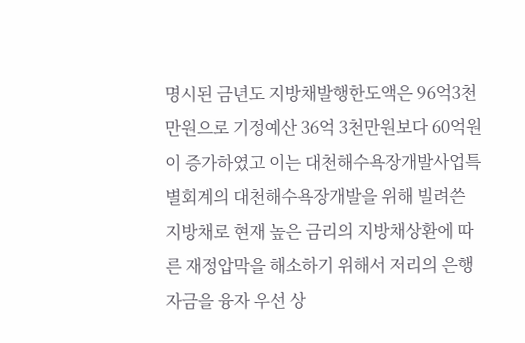명시된 금년도 지방채발행한도액은 96억3천만원으로 기정예산 36억 3천만원보다 60억원이 증가하였고 이는 대천해수욕장개발사업특별회계의 대천해수욕장개발을 위해 빌려쓴 지방채로 현재 높은 금리의 지방채상환에 따른 재정압막을 해소하기 위해서 저리의 은행자금을 융자 우선 상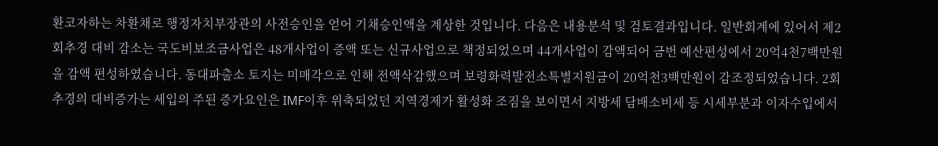환코자하는 차환채로 행정자치부장관의 사전승인을 얻어 기채승인액을 계상한 것입니다. 다음은 내용분석 및 검토결과입니다. 일반회계에 있어서 제2회추경 대비 감소는 국도비보조금사업은 48개사업이 증액 또는 신규사업으로 책정되었으며 44개사업이 감액되어 금번 예산편성에서 20억4천7백만원을 감액 편성하였습니다. 동대파출소 토지는 미매각으로 인해 전액삭감했으며 보령화력발전소특별지원금이 20억천3백만원이 감조정되었습니다. 2회추경의 대비증가는 세입의 주된 증가요인은 IMF이후 위축되었던 지역경제가 활성화 조짐을 보이면서 지방세 담배소비세 등 시세부분과 이자수입에서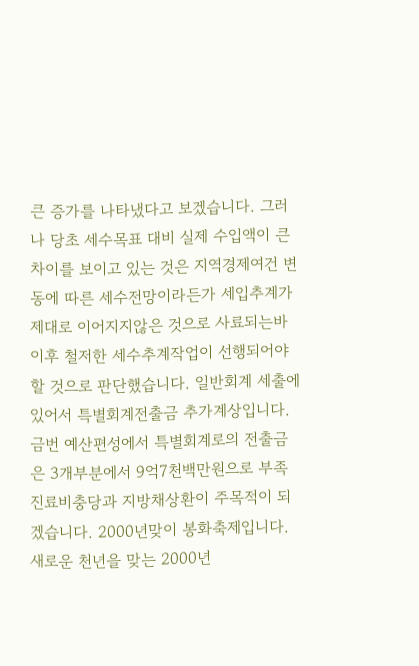큰 증가를 나타냈다고 보겠습니다. 그러나 당초 세수목표 대비 실제 수입액이 큰 차이를 보이고 있는 것은 지역경제여건 변동에 따른 세수전망이라든가 세입추계가 제대로 이어지지않은 것으로 사료되는바 이후 철저한 세수추계작업이 선행되어야 할 것으로 판단했습니다. 일반회계 세출에 있어서 특별회계전출금 추가계상입니다. 금번 예산편성에서 특별회계로의 전출금은 3개부분에서 9억7천백만원으로 부족 진료비충당과 지방채상환이 주목적이 되겠습니다. 2000년맞이 봉화축제입니다. 새로운 천년을 맞는 2000년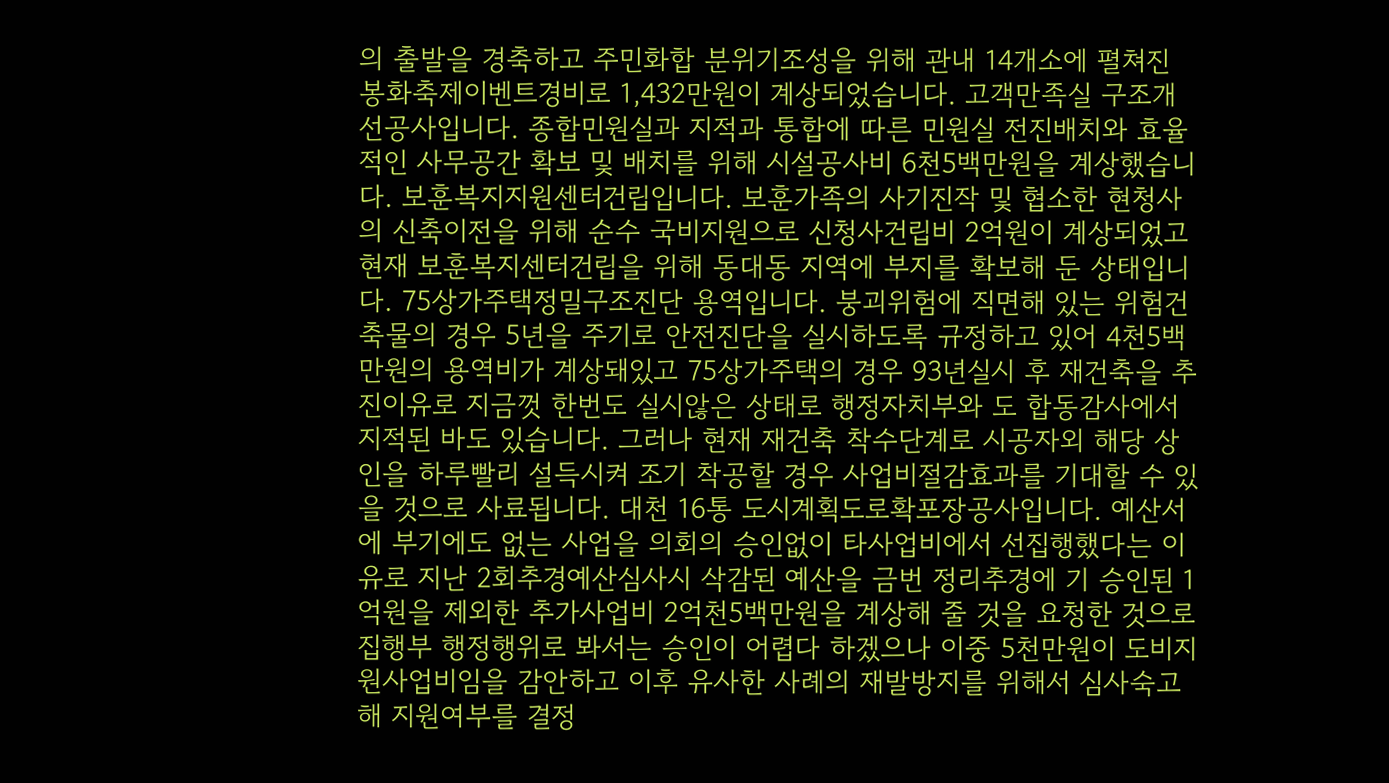의 출발을 경축하고 주민화합 분위기조성을 위해 관내 14개소에 펼쳐진 봉화축제이벤트경비로 1,432만원이 계상되었습니다. 고객만족실 구조개선공사입니다. 종합민원실과 지적과 통합에 따른 민원실 전진배치와 효율적인 사무공간 확보 및 배치를 위해 시설공사비 6천5백만원을 계상했습니다. 보훈복지지원센터건립입니다. 보훈가족의 사기진작 및 협소한 현청사의 신축이전을 위해 순수 국비지원으로 신청사건립비 2억원이 계상되었고 현재 보훈복지센터건립을 위해 동대동 지역에 부지를 확보해 둔 상태입니다. 75상가주택정밀구조진단 용역입니다. 붕괴위험에 직면해 있는 위험건축물의 경우 5년을 주기로 안전진단을 실시하도록 규정하고 있어 4천5백만원의 용역비가 계상돼있고 75상가주택의 경우 93년실시 후 재건축을 추진이유로 지금껏 한번도 실시않은 상태로 행정자치부와 도 합동감사에서 지적된 바도 있습니다. 그러나 현재 재건축 착수단계로 시공자외 해당 상인을 하루빨리 설득시켜 조기 착공할 경우 사업비절감효과를 기대할 수 있을 것으로 사료됩니다. 대천 16통 도시계획도로확포장공사입니다. 예산서에 부기에도 없는 사업을 의회의 승인없이 타사업비에서 선집행했다는 이유로 지난 2회추경예산심사시 삭감된 예산을 금번 정리추경에 기 승인된 1억원을 제외한 추가사업비 2억천5백만원을 계상해 줄 것을 요청한 것으로 집행부 행정행위로 봐서는 승인이 어렵다 하겠으나 이중 5천만원이 도비지원사업비임을 감안하고 이후 유사한 사례의 재발방지를 위해서 심사숙고해 지원여부를 결정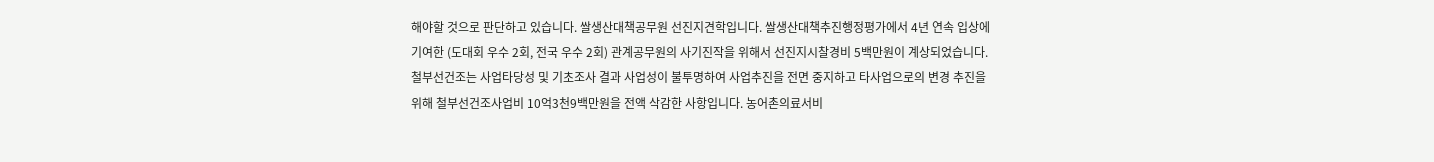해야할 것으로 판단하고 있습니다. 쌀생산대책공무원 선진지견학입니다. 쌀생산대책추진행정평가에서 4년 연속 입상에 기여한 (도대회 우수 2회, 전국 우수 2회) 관계공무원의 사기진작을 위해서 선진지시찰경비 5백만원이 계상되었습니다. 철부선건조는 사업타당성 및 기초조사 결과 사업성이 불투명하여 사업추진을 전면 중지하고 타사업으로의 변경 추진을 위해 철부선건조사업비 10억3천9백만원을 전액 삭감한 사항입니다. 농어촌의료서비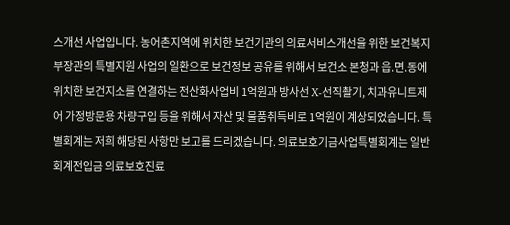스개선 사업입니다. 농어촌지역에 위치한 보건기관의 의료서비스개선을 위한 보건복지부장관의 특별지원 사업의 일환으로 보건정보 공유를 위해서 보건소 본청과 읍.면.동에 위치한 보건지소를 연결하는 전산화사업비 1억원과 방사선 X-선직촬기, 치과유니트제어 가정방문용 차량구입 등을 위해서 자산 및 물품취득비로 1억원이 계상되었습니다. 특별회계는 저희 해당된 사항만 보고를 드리겠습니다. 의료보호기금사업특별회계는 일반회계전입금 의료보호진료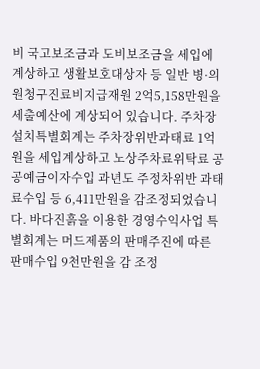비 국고보조금과 도비보조금을 세입에 계상하고 생활보호대상자 등 일반 병·의원청구진료비지급재원 2억5,158만원을 세출예산에 계상되어 있습니다. 주차장설치특별회계는 주차장위반과태료 1억원을 세입계상하고 노상주차료위탁료 공공예금이자수입 과년도 주정차위반 과태료수입 등 6,411만원을 감조정되었습니다. 바다진흙을 이용한 경영수익사업 특별회계는 머드제품의 판매주진에 따른 판매수입 9천만원을 감 조정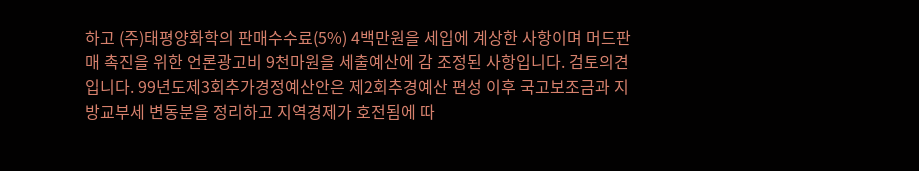하고 (주)태평양화학의 판매수수료(5%) 4백만원을 세입에 계상한 사항이며 머드판매 촉진을 위한 언론광고비 9천마원을 세출예산에 감 조정된 사항입니다. 검토의견입니다. 99년도제3회추가경정예산안은 제2회추경예산 편성 이후 국고보조금과 지방교부세 변동분을 정리하고 지역경제가 호전됨에 따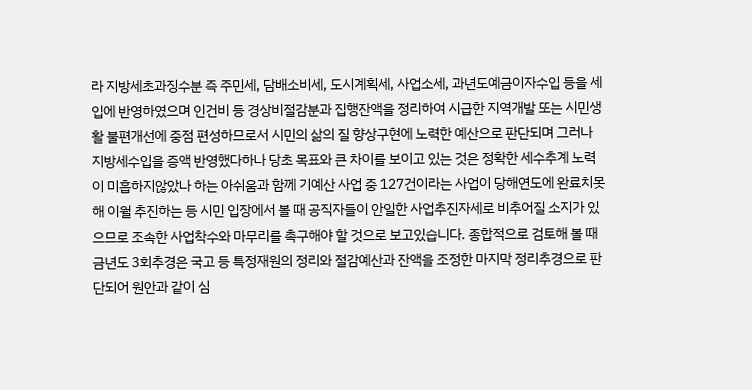라 지방세초과징수분 즉 주민세, 담배소비세, 도시계획세, 사업소세, 과년도예금이자수입 등을 세입에 반영하였으며 인건비 등 경상비절감분과 집행잔액을 정리하여 시급한 지역개발 또는 시민생활 불편개선에 중점 편성하므로서 시민의 삶의 질 향상구현에 노력한 예산으로 판단되며 그러나 지방세수입을 증액 반영했다하나 당초 목표와 큰 차이를 보이고 있는 것은 정확한 세수추계 노력이 미흡하지않았나 하는 아쉬움과 함께 기예산 사업 중 127건이라는 사업이 당해연도에 완료치못해 이월 추진하는 등 시민 입장에서 볼 때 공직자들이 안일한 사업추진자세로 비추어질 소지가 있으므로 조속한 사업착수와 마무리를 촉구해야 할 것으로 보고있습니다. 종합적으로 검토해 볼 때 금년도 3회추경은 국고 등 특정재원의 정리와 절감예산과 잔액을 조정한 마지막 정리추경으로 판단되어 원안과 같이 심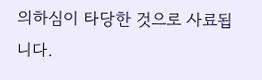의하심이 타당한 것으로 사료됩니다.